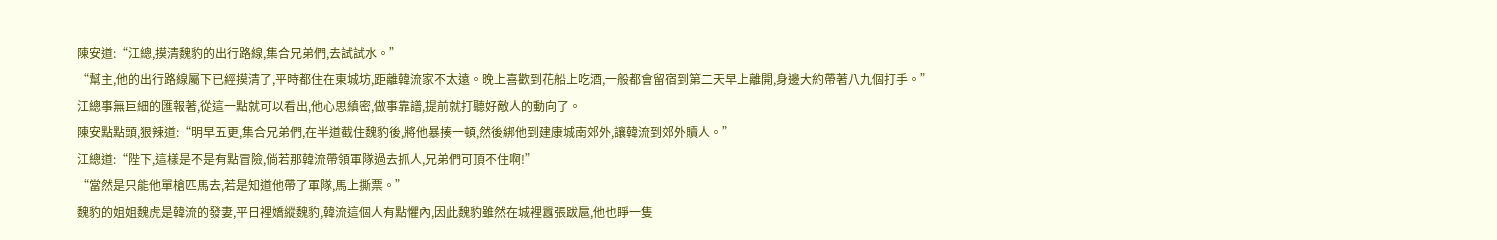陳安道:“江總,摸清魏豹的出行路線,集合兄弟們,去試試水。”
“幫主,他的出行路線屬下已經摸清了,平時都住在東城坊,距離韓流家不太遠。晚上喜歡到花船上吃酒,一般都會留宿到第二天早上離開,身邊大約帶著八九個打手。”
江總事無巨細的匯報著,從這一點就可以看出,他心思縝密,做事靠譜,提前就打聽好敵人的動向了。
陳安點點頭,狠辣道:“明早五更,集合兄弟們,在半道截住魏豹後,將他暴揍一頓,然後綁他到建康城南郊外,讓韓流到郊外贖人。”
江總道:“陛下,這樣是不是有點冒險,倘若那韓流帶領軍隊過去抓人,兄弟們可頂不住啊!”
“當然是只能他單槍匹馬去,若是知道他帶了軍隊,馬上撕票。”
魏豹的姐姐魏虎是韓流的發妻,平日裡嬌縱魏豹,韓流這個人有點懼內,因此魏豹雖然在城裡囂張跋扈,他也睜一隻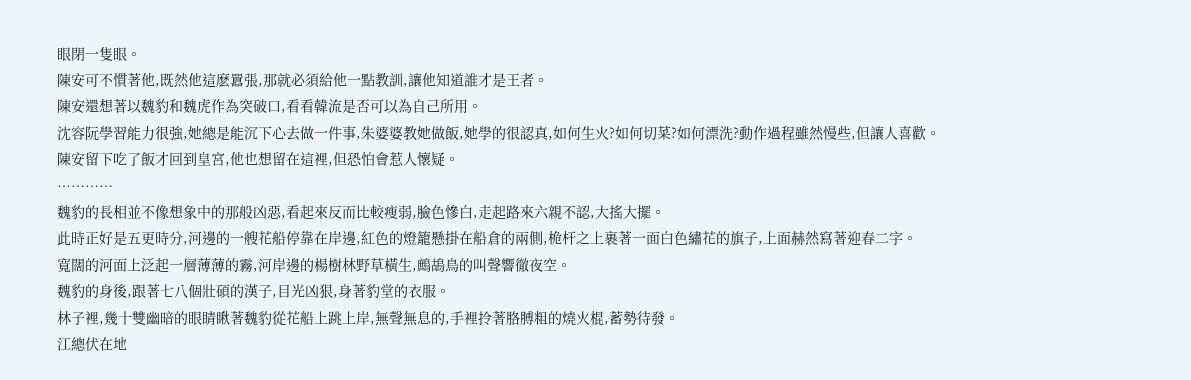眼閉一隻眼。
陳安可不慣著他,既然他這麽囂張,那就必須給他一點教訓,讓他知道誰才是王者。
陳安還想著以魏豹和魏虎作為突破口,看看韓流是否可以為自己所用。
沈容阮學習能力很強,她總是能沉下心去做一件事,朱婆婆教她做飯,她學的很認真,如何生火?如何切菜?如何漂洗?動作過程雖然慢些,但讓人喜歡。
陳安留下吃了飯才回到皇宮,他也想留在這裡,但恐怕會惹人懷疑。
…………
魏豹的長相並不像想象中的那般凶惡,看起來反而比較瘦弱,臉色慘白,走起路來六親不認,大搖大擺。
此時正好是五更時分,河邊的一艘花船停靠在岸邊,紅色的燈籠懸掛在船倉的兩側,桅杆之上裹著一面白色繡花的旗子,上面赫然寫著迎春二字。
寬闊的河面上泛起一層薄薄的霧,河岸邊的楊樹林野草橫生,鷓鴣鳥的叫聲響徹夜空。
魏豹的身後,跟著七八個壯碩的漢子,目光凶狠,身著豹堂的衣服。
林子裡,幾十雙幽暗的眼睛瞅著魏豹從花船上跳上岸,無聲無息的,手裡拎著胳膊粗的燒火棍,蓄勢待發。
江總伏在地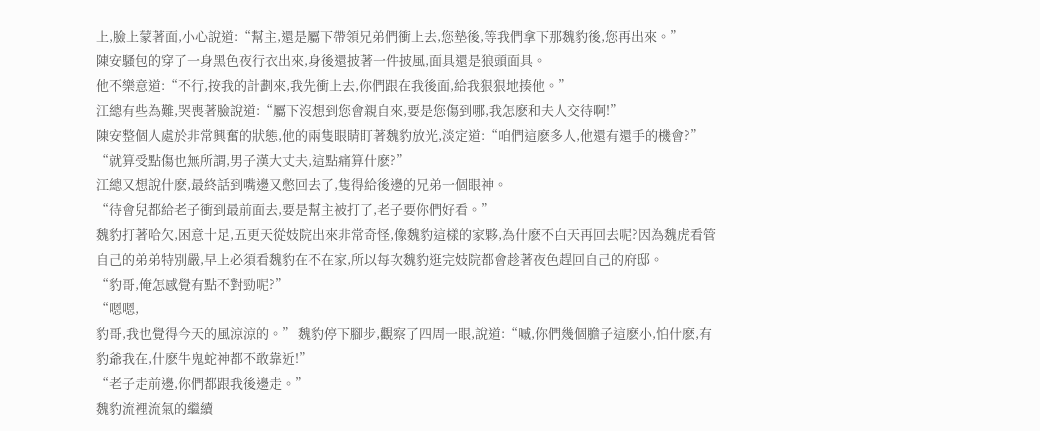上,臉上蒙著面,小心說道:“幫主,還是屬下帶領兄弟們衝上去,您墊後,等我們拿下那魏豹後,您再出來。”
陳安騷包的穿了一身黑色夜行衣出來,身後還披著一件披風,面具還是狼頭面具。
他不樂意道:“不行,按我的計劃來,我先衝上去,你們跟在我後面,給我狠狠地揍他。”
江總有些為難,哭喪著臉說道:“屬下沒想到您會親自來,要是您傷到哪,我怎麽和夫人交待啊!”
陳安整個人處於非常興奮的狀態,他的兩隻眼睛盯著魏豹放光,淡定道:“咱們這麽多人,他還有還手的機會?”
“就算受點傷也無所謂,男子漢大丈夫,這點痛算什麽?”
江總又想說什麽,最終話到嘴邊又憋回去了,隻得給後邊的兄弟一個眼神。
“待會兒都給老子衝到最前面去,要是幫主被打了,老子要你們好看。”
魏豹打著哈欠,困意十足,五更天從妓院出來非常奇怪,像魏豹這樣的家夥,為什麽不白天再回去呢?因為魏虎看管自己的弟弟特別嚴,早上必須看魏豹在不在家,所以每次魏豹逛完妓院都會趁著夜色趕回自己的府邸。
“豹哥,俺怎感覺有點不對勁呢?”
“嗯嗯,
豹哥,我也覺得今天的風涼涼的。” 魏豹停下腳步,觀察了四周一眼,說道:“嘁,你們幾個膽子這麽小,怕什麽,有豹爺我在,什麽牛鬼蛇神都不敢靠近!”
“老子走前邊,你們都跟我後邊走。”
魏豹流裡流氣的繼續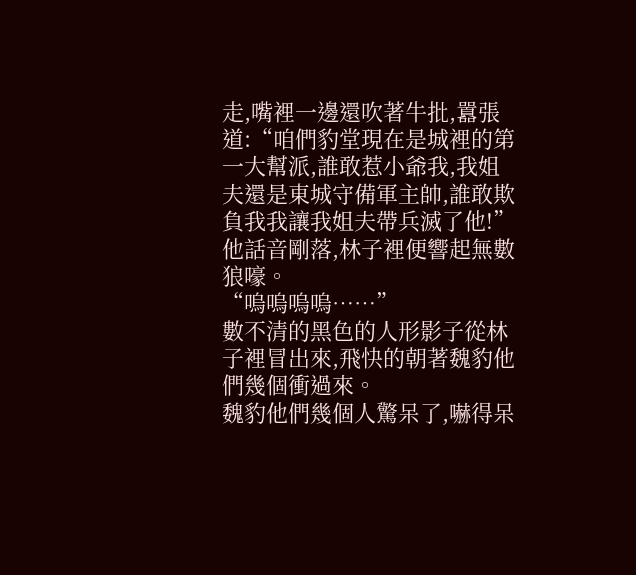走,嘴裡一邊還吹著牛批,囂張道:“咱們豹堂現在是城裡的第一大幫派,誰敢惹小爺我,我姐夫還是東城守備軍主帥,誰敢欺負我我讓我姐夫帶兵滅了他!”
他話音剛落,林子裡便響起無數狼嚎。
“嗚嗚嗚嗚……”
數不清的黑色的人形影子從林子裡冒出來,飛快的朝著魏豹他們幾個衝過來。
魏豹他們幾個人驚呆了,嚇得呆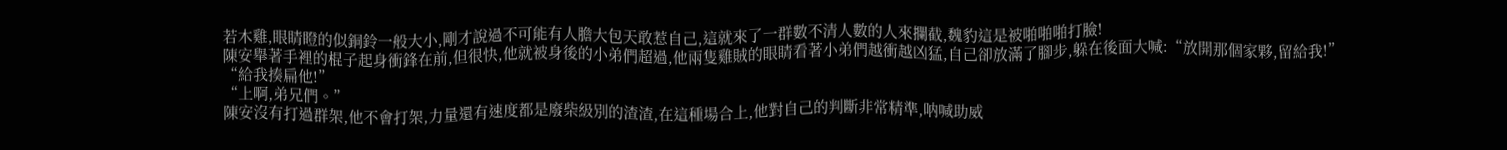若木雞,眼睛瞪的似銅鈴一般大小,剛才說過不可能有人膽大包天敢惹自己,這就來了一群數不清人數的人來攔截,魏豹這是被啪啪啪打臉!
陳安舉著手裡的棍子起身衝鋒在前,但很快,他就被身後的小弟們超過,他兩隻雞賊的眼睛看著小弟們越衝越凶猛,自己卻放滿了腳步,躲在後面大喊:“放開那個家夥,留給我!”
“給我揍扁他!”
“上啊,弟兄們。”
陳安沒有打過群架,他不會打架,力量還有速度都是廢柴級別的渣渣,在這種場合上,他對自己的判斷非常精準,呐喊助威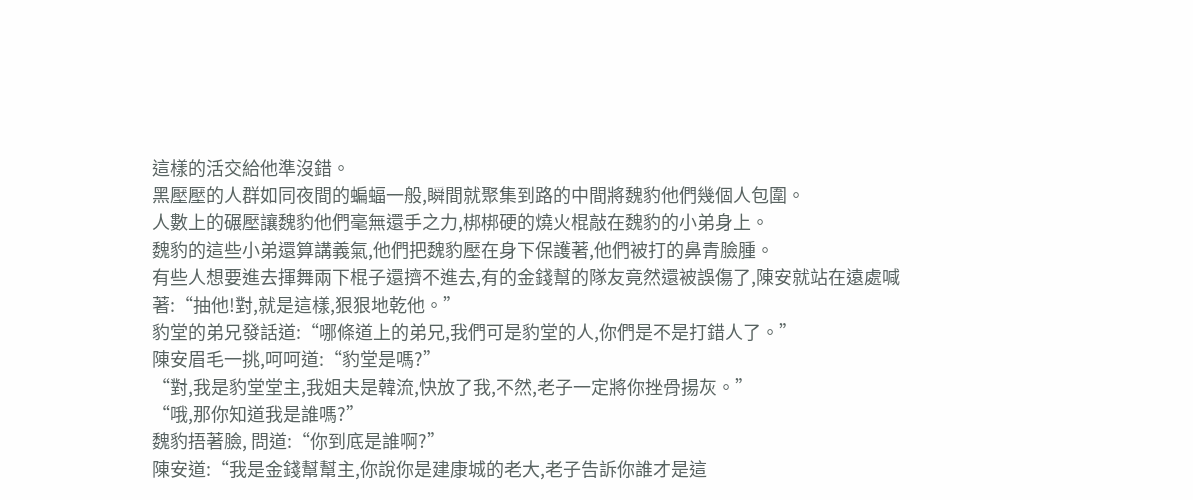這樣的活交給他準沒錯。
黑壓壓的人群如同夜間的蝙蝠一般,瞬間就聚集到路的中間將魏豹他們幾個人包圍。
人數上的碾壓讓魏豹他們毫無還手之力,梆梆硬的燒火棍敲在魏豹的小弟身上。
魏豹的這些小弟還算講義氣,他們把魏豹壓在身下保護著,他們被打的鼻青臉腫。
有些人想要進去揮舞兩下棍子還擠不進去,有的金錢幫的隊友竟然還被誤傷了,陳安就站在遠處喊著:“抽他!對,就是這樣,狠狠地乾他。”
豹堂的弟兄發話道:“哪條道上的弟兄,我們可是豹堂的人,你們是不是打錯人了。”
陳安眉毛一挑,呵呵道:“豹堂是嗎?”
“對,我是豹堂堂主,我姐夫是韓流,快放了我,不然,老子一定將你挫骨揚灰。”
“哦,那你知道我是誰嗎?”
魏豹捂著臉, 問道:“你到底是誰啊?”
陳安道:“我是金錢幫幫主,你說你是建康城的老大,老子告訴你誰才是這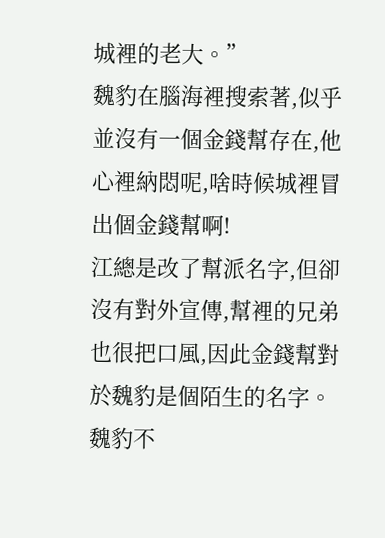城裡的老大。”
魏豹在腦海裡搜索著,似乎並沒有一個金錢幫存在,他心裡納悶呢,啥時候城裡冒出個金錢幫啊!
江總是改了幫派名字,但卻沒有對外宣傳,幫裡的兄弟也很把口風,因此金錢幫對於魏豹是個陌生的名字。
魏豹不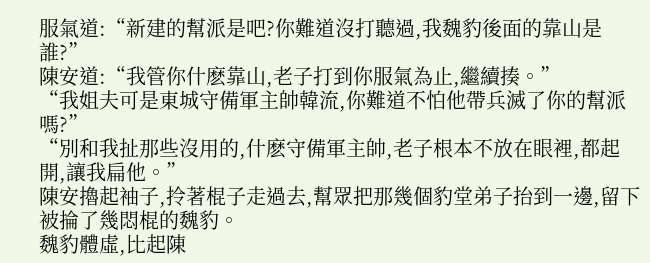服氣道:“新建的幫派是吧?你難道沒打聽過,我魏豹後面的靠山是誰?”
陳安道:“我管你什麽靠山,老子打到你服氣為止,繼續揍。”
“我姐夫可是東城守備軍主帥韓流,你難道不怕他帶兵滅了你的幫派嗎?”
“別和我扯那些沒用的,什麽守備軍主帥,老子根本不放在眼裡,都起開,讓我扁他。”
陳安擼起袖子,拎著棍子走過去,幫眾把那幾個豹堂弟子抬到一邊,留下被掄了幾悶棍的魏豹。
魏豹體虛,比起陳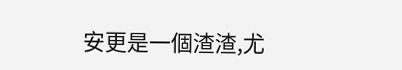安更是一個渣渣,尤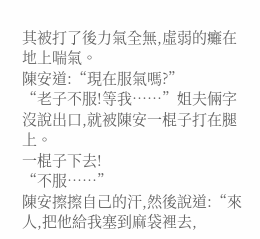其被打了後力氣全無,虛弱的癱在地上喘氣。
陳安道:“現在服氣嗎?”
“老子不服!等我……”姐夫倆字沒說出口,就被陳安一棍子打在腿上。
一棍子下去!
“不服……”
陳安擦擦自己的汗,然後說道:“來人,把他給我塞到麻袋裡去,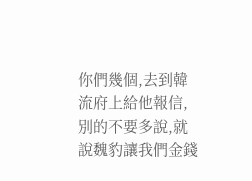你們幾個,去到韓流府上給他報信,別的不要多說,就說魏豹讓我們金錢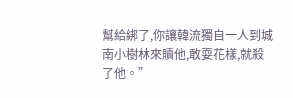幫給綁了,你讓韓流獨自一人到城南小樹林來贖他,敢耍花樣,就殺了他。”